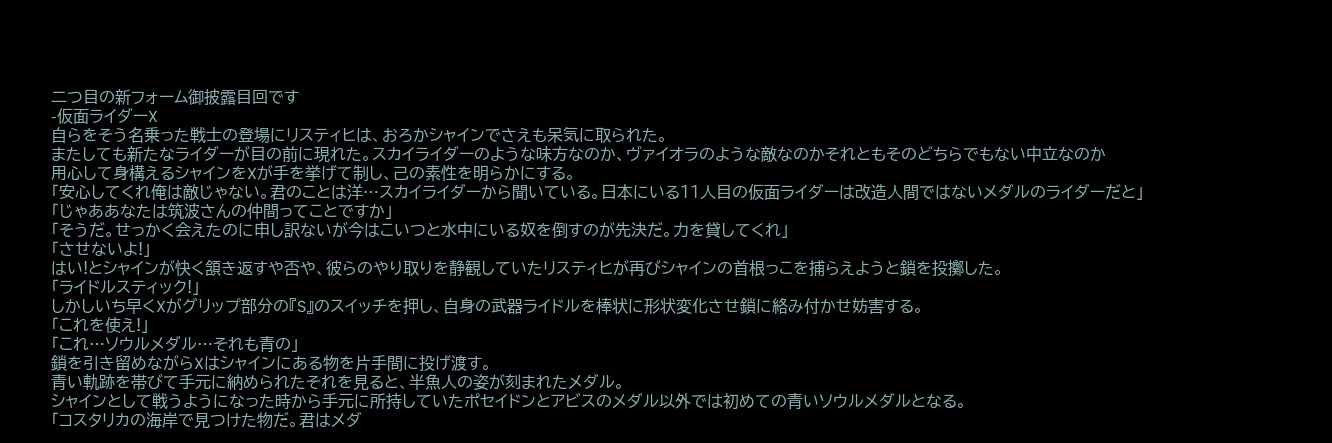二つ目の新フォーム御披露目回です
-仮面ライダーX
自らをそう名乗った戦士の登場にリスティヒは、おろかシャインでさえも呆気に取られた。
またしても新たなライダーが目の前に現れた。スカイライダーのような味方なのか、ヴァイオラのような敵なのかそれともそのどちらでもない中立なのか
用心して身構えるシャインをXが手を挙げて制し、己の素性を明らかにする。
「安心してくれ俺は敵じゃない。君のことは洋…スカイライダーから聞いている。日本にいる11人目の仮面ライダーは改造人間ではないメダルのライダーだと」
「じゃああなたは筑波さんの仲間ってことですか」
「そうだ。せっかく会えたのに申し訳ないが今はこいつと水中にいる奴を倒すのが先決だ。力を貸してくれ」
「させないよ!」
はい!とシャインが快く頷き返すや否や、彼らのやり取りを静観していたリスティヒが再びシャインの首根っこを捕らえようと鎖を投擲した。
「ライドルスティック!」
しかしいち早くXがグリップ部分の『S』のスイッチを押し、自身の武器ライドルを棒状に形状変化させ鎖に絡み付かせ妨害する。
「これを使え!」
「これ…ソウルメダル…それも青の」
鎖を引き留めながらXはシャインにある物を片手間に投げ渡す。
青い軌跡を帯びて手元に納められたそれを見ると、半魚人の姿が刻まれたメダル。
シャインとして戦うようになった時から手元に所持していたポセイドンとアビスのメダル以外では初めての青いソウルメダルとなる。
「コスタリカの海岸で見つけた物だ。君はメダ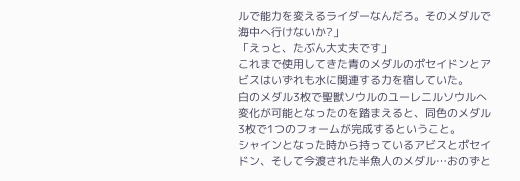ルで能力を変えるライダーなんだろ。そのメダルで海中へ行けないか?」
「えっと、たぶん大丈夫です」
これまで使用してきた青のメダルのポセイドンとアビスはいずれも水に関連する力を宿していた。
白のメダル3枚で聖獣ソウルのユーレニルソウルへ変化が可能となったのを踏まえると、同色のメダル3枚で1つのフォームが完成するということ。
シャインとなった時から持っているアビスとポセイドン、そして今渡された半魚人のメダル…おのずと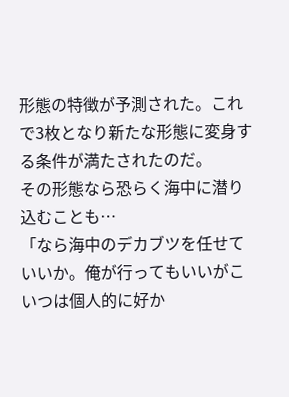形態の特徴が予測された。これで3枚となり新たな形態に変身する条件が満たされたのだ。
その形態なら恐らく海中に潜り込むことも…
「なら海中のデカブツを任せていいか。俺が行ってもいいがこいつは個人的に好か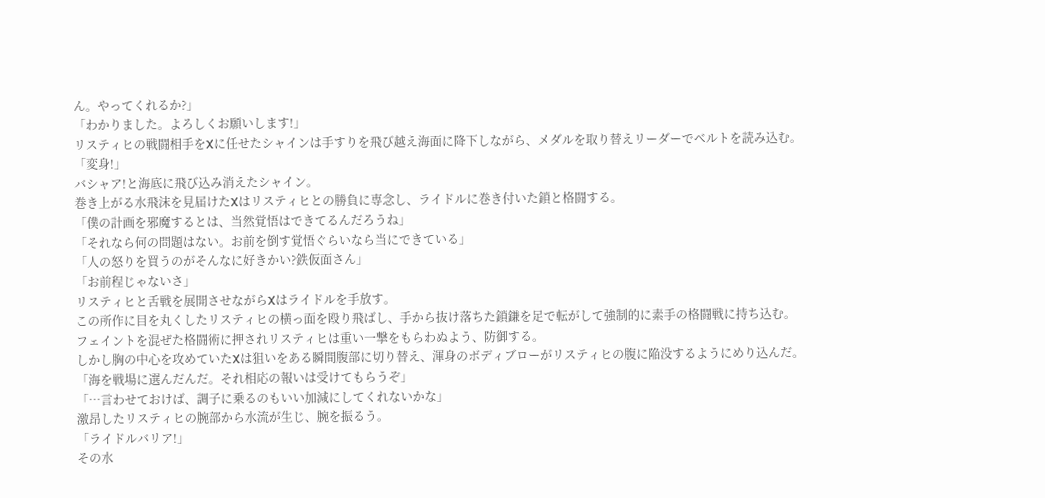ん。やってくれるか?」
「わかりました。よろしくお願いします!」
リスティヒの戦闘相手をXに任せたシャインは手すりを飛び越え海面に降下しながら、メダルを取り替えリーダーでベルトを読み込む。
「変身!」
バシャア!と海底に飛び込み消えたシャイン。
巻き上がる水飛沫を見届けたXはリスティヒとの勝負に専念し、ライドルに巻き付いた鎖と格闘する。
「僕の計画を邪魔するとは、当然覚悟はできてるんだろうね」
「それなら何の問題はない。お前を倒す覚悟ぐらいなら当にできている」
「人の怒りを買うのがそんなに好きかい?鉄仮面さん」
「お前程じゃないさ」
リスティヒと舌戦を展開させながらXはライドルを手放す。
この所作に目を丸くしたリスティヒの横っ面を殴り飛ばし、手から抜け落ちた鎖鎌を足で転がして強制的に素手の格闘戦に持ち込む。
フェイントを混ぜた格闘術に押されリスティヒは重い一撃をもらわぬよう、防御する。
しかし胸の中心を攻めていたXは狙いをある瞬間腹部に切り替え、渾身のボディブローがリスティヒの腹に陥没するようにめり込んだ。
「海を戦場に選んだんだ。それ相応の報いは受けてもらうぞ」
「…言わせておけば、調子に乗るのもいい加減にしてくれないかな」
激昂したリスティヒの腕部から水流が生じ、腕を振るう。
「ライドルバリア!」
その水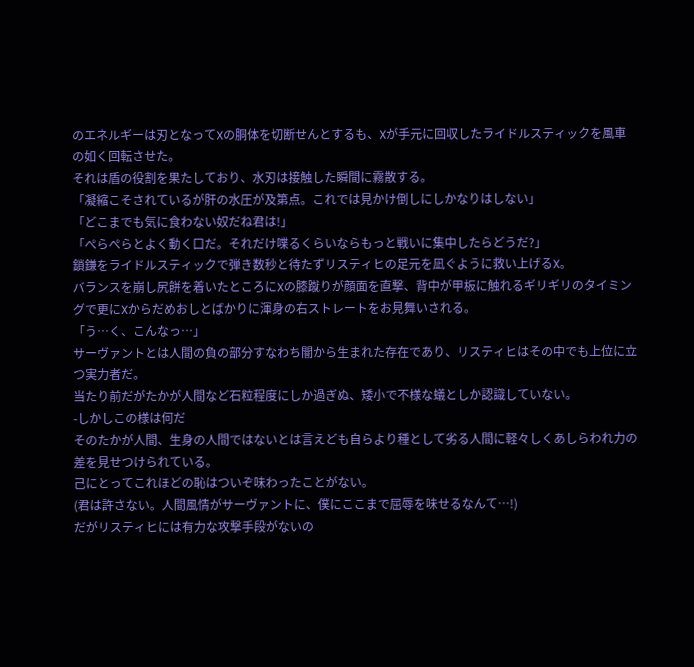のエネルギーは刃となってXの胴体を切断せんとするも、Xが手元に回収したライドルスティックを風車の如く回転させた。
それは盾の役割を果たしており、水刃は接触した瞬間に霧散する。
「凝縮こそされているが肝の水圧が及第点。これでは見かけ倒しにしかなりはしない」
「どこまでも気に食わない奴だね君は!」
「ぺらぺらとよく動く口だ。それだけ喋るくらいならもっと戦いに集中したらどうだ?」
鎖鎌をライドルスティックで弾き数秒と待たずリスティヒの足元を凪ぐように救い上げるX。
バランスを崩し尻餅を着いたところにXの膝蹴りが顔面を直撃、背中が甲板に触れるギリギリのタイミングで更にXからだめおしとばかりに渾身の右ストレートをお見舞いされる。
「う…く、こんなっ…」
サーヴァントとは人間の負の部分すなわち闇から生まれた存在であり、リスティヒはその中でも上位に立つ実力者だ。
当たり前だがたかが人間など石粒程度にしか過ぎぬ、矮小で不様な蟻としか認識していない。
-しかしこの様は何だ
そのたかが人間、生身の人間ではないとは言えども自らより種として劣る人間に軽々しくあしらわれ力の差を見せつけられている。
己にとってこれほどの恥はついぞ味わったことがない。
(君は許さない。人間風情がサーヴァントに、僕にここまで屈辱を味せるなんて…!)
だがリスティヒには有力な攻撃手段がないの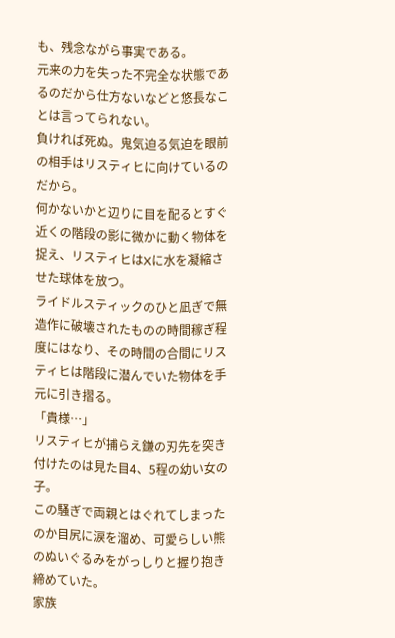も、残念ながら事実である。
元来の力を失った不完全な状態であるのだから仕方ないなどと悠長なことは言ってられない。
負ければ死ぬ。鬼気迫る気迫を眼前の相手はリスティヒに向けているのだから。
何かないかと辺りに目を配るとすぐ近くの階段の影に微かに動く物体を捉え、リスティヒはXに水を凝縮させた球体を放つ。
ライドルスティックのひと凪ぎで無造作に破壊されたものの時間稼ぎ程度にはなり、その時間の合間にリスティヒは階段に潜んでいた物体を手元に引き摺る。
「貴様…」
リスティヒが捕らえ鎌の刃先を突き付けたのは見た目4、5程の幼い女の子。
この騒ぎで両親とはぐれてしまったのか目尻に涙を溜め、可愛らしい熊のぬいぐるみをがっしりと握り抱き締めていた。
家族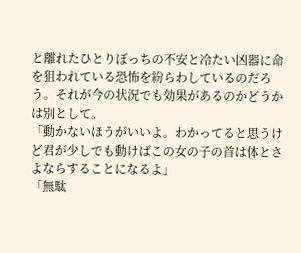と離れたひとりぼっちの不安と冷たい凶器に命を狙われている恐怖を紛らわしているのだろう。それが今の状況でも効果があるのかどうかは別として。
「動かないほうがいいよ。わかってると思うけど君が少しでも動けばこの女の子の首は体とさよならすることになるよ」
「無駄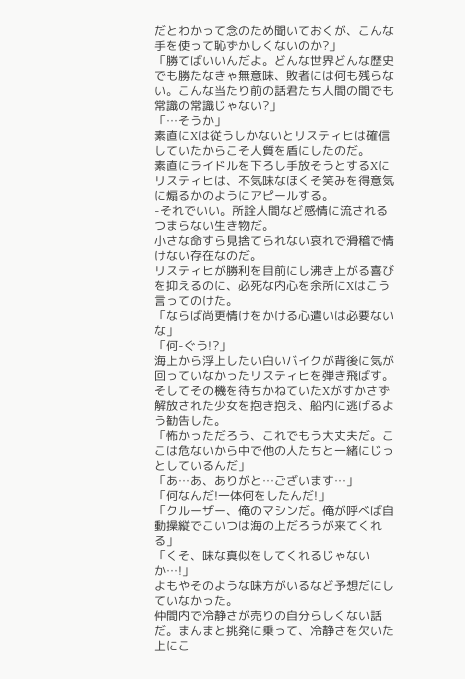だとわかって念のため聞いておくが、こんな手を使って恥ずかしくないのか?」
「勝てばいいんだよ。どんな世界どんな歴史でも勝たなきゃ無意味、敗者には何も残らない。こんな当たり前の話君たち人間の間でも常識の常識じゃない?」
「…そうか」
素直にXは従うしかないとリスティヒは確信していたからこそ人質を盾にしたのだ。
素直にライドルを下ろし手放そうとするXにリスティヒは、不気味なほくそ笑みを得意気に煽るかのようにアピールする。
-それでいい。所詮人間など感情に流されるつまらない生き物だ。
小さな命すら見捨てられない哀れで滑稽で情けない存在なのだ。
リスティヒが勝利を目前にし沸き上がる喜びを抑えるのに、必死な内心を余所にXはこう言ってのけた。
「ならば尚更情けをかける心遣いは必要ないな」
「何-ぐう!?」
海上から浮上したい白いバイクが背後に気が回っていなかったリスティヒを弾き飛ばす。
そしてその機を待ちかねていたXがすかさず解放された少女を抱き抱え、船内に逃げるよう勧告した。
「怖かっただろう、これでもう大丈夫だ。ここは危ないから中で他の人たちと一緒にじっとしているんだ」
「あ…あ、ありがと…ございます…」
「何なんだ!一体何をしたんだ!」
「クルーザー、俺のマシンだ。俺が呼べば自動操縦でこいつは海の上だろうが来てくれる」
「くそ、味な真似をしてくれるじゃないか…!」
よもやそのような味方がいるなど予想だにしていなかった。
仲間内で冷静さが売りの自分らしくない話だ。まんまと挑発に乗って、冷静さを欠いた上にこ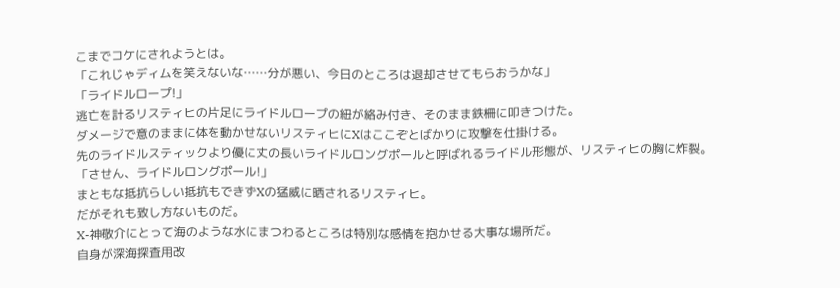こまでコケにされようとは。
「これじゃディムを笑えないな……分が悪い、今日のところは退却させてもらおうかな」
「ライドルロープ!」
逃亡を計るリスティヒの片足にライドルロープの紐が絡み付き、そのまま鉄柵に叩きつけた。
ダメージで意のままに体を動かせないリスティヒにXはここぞとばかりに攻撃を仕掛ける。
先のライドルスティックより優に丈の長いライドルロングポールと呼ばれるライドル形態が、リスティヒの胸に炸裂。
「させん、ライドルロングポール!」
まともな抵抗らしい抵抗もできずXの猛威に晒されるリスティヒ。
だがそれも致し方ないものだ。
X-神敬介にとって海のような水にまつわるところは特別な感情を抱かせる大事な場所だ。
自身が深海探査用改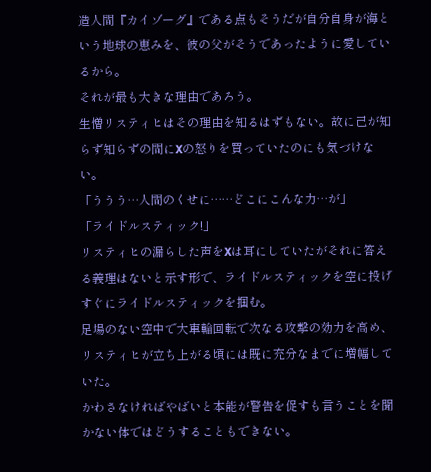造人間『カイゾーグ』である点もそうだが自分自身が海という地球の恵みを、彼の父がそうであったように愛しているから。
それが最も大きな理由であろう。
生憎リスティヒはその理由を知るはずもない。故に己が知らず知らずの間にXの怒りを買っていたのにも気づけない。
「ううう…人間のくせに……どこにこんな力…が」
「ライドルスティック!」
リスティヒの漏らした声をXは耳にしていたがそれに答える義理はないと示す形で、ライドルスティックを空に投げすぐにライドルスティックを掴む。
足場のない空中で大車輪回転で次なる攻撃の効力を高め、リスティヒが立ち上がる頃には既に充分なまでに増幅していた。
かわさなければやばいと本能が警告を促すも言うことを聞かない体ではどうすることもできない。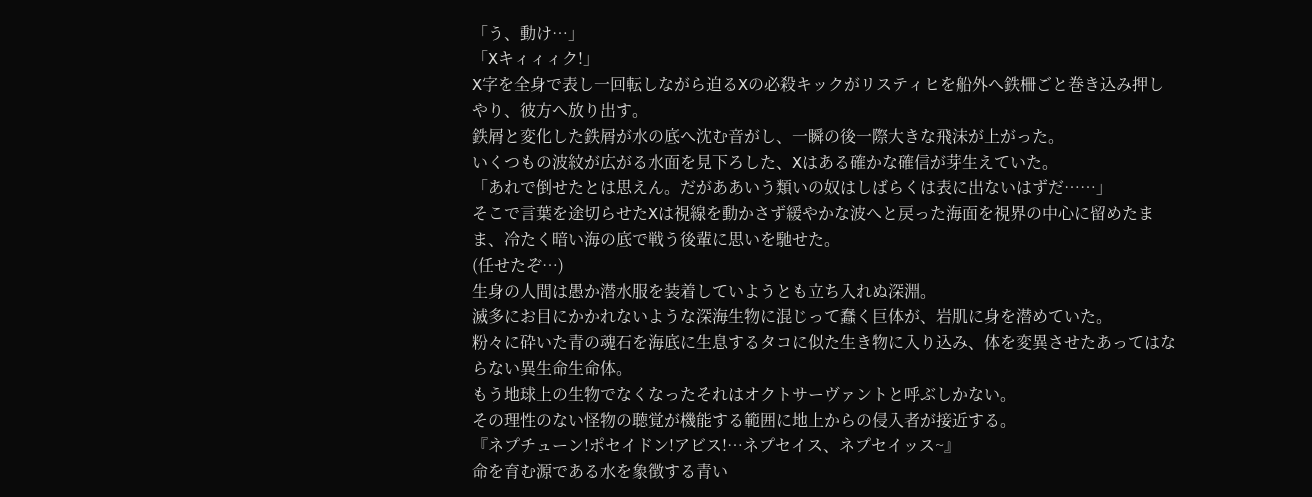「う、動け…」
「Xキィィィク!」
X字を全身で表し一回転しながら迫るXの必殺キックがリスティヒを船外へ鉄柵ごと巻き込み押しやり、彼方へ放り出す。
鉄屑と変化した鉄屑が水の底へ沈む音がし、一瞬の後一際大きな飛沫が上がった。
いくつもの波紋が広がる水面を見下ろした、Xはある確かな確信が芽生えていた。
「あれで倒せたとは思えん。だがああいう類いの奴はしばらくは表に出ないはずだ……」
そこで言葉を途切らせたXは視線を動かさず緩やかな波へと戻った海面を視界の中心に留めたまま、冷たく暗い海の底で戦う後輩に思いを馳せた。
(任せたぞ…)
生身の人間は愚か潜水服を装着していようとも立ち入れぬ深淵。
滅多にお目にかかれないような深海生物に混じって蠢く巨体が、岩肌に身を潜めていた。
粉々に砕いた青の魂石を海底に生息するタコに似た生き物に入り込み、体を変異させたあってはならない異生命生命体。
もう地球上の生物でなくなったそれはオクトサーヴァントと呼ぶしかない。
その理性のない怪物の聴覚が機能する範囲に地上からの侵入者が接近する。
『ネプチューン!ポセイドン!アビス!…ネプセイス、ネプセイッス~』
命を育む源である水を象徴する青い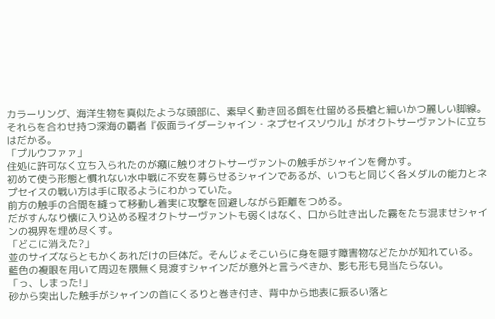カラーリング、海洋生物を真似たような頭部に、素早く動き回る餌を仕留める長槍と細いかつ麗しい脚線。
それらを合わせ持つ深海の覇者『仮面ライダーシャイン・ネプセイスソウル』がオクトサーヴァントに立ちはだかる。
「プルウファァ」
住処に許可なく立ち入られたのが癪に触りオクトサーヴァントの触手がシャインを脅かす。
初めて使う形態と慣れない水中戦に不安を募らせるシャインであるが、いつもと同じく各メダルの能力とネプセイスの戦い方は手に取るようにわかっていた。
前方の触手の合間を縫って移動し着実に攻撃を回避しながら距離をつめる。
だがすんなり懐に入り込める程オクトサーヴァントも弱くはなく、口から吐き出した霧をたち混ませシャインの視界を埋め尽くす。
「どこに消えた?」
並のサイズならともかくあれだけの巨体だ。そんじょそこいらに身を隠す障害物などたかが知れている。
藍色の複眼を用いて周辺を隈無く見渡すシャインだが意外と言うべきか、影も形も見当たらない。
「っ、しまった!」
砂から突出した触手がシャインの首にくるりと巻き付き、背中から地表に振るい落と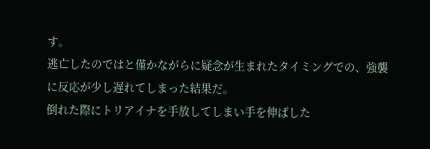す。
逃亡したのではと僅かながらに疑念が生まれたタイミングでの、強襲に反応が少し遅れてしまった結果だ。
倒れた際にトリアイナを手放してしまい手を伸ばした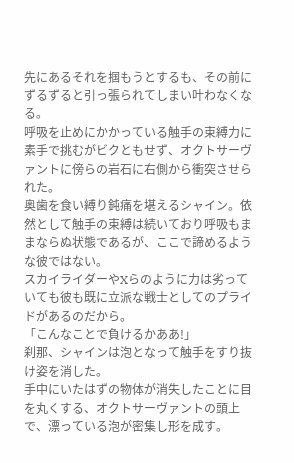先にあるそれを掴もうとするも、その前にずるずると引っ張られてしまい叶わなくなる。
呼吸を止めにかかっている触手の束縛力に素手で挑むがビクともせず、オクトサーヴァントに傍らの岩石に右側から衝突させられた。
奥歯を食い縛り鈍痛を堪えるシャイン。依然として触手の束縛は続いており呼吸もままならぬ状態であるが、ここで諦めるような彼ではない。
スカイライダーやXらのように力は劣っていても彼も既に立派な戦士としてのプライドがあるのだから。
「こんなことで負けるかああ!」
刹那、シャインは泡となって触手をすり抜け姿を消した。
手中にいたはずの物体が消失したことに目を丸くする、オクトサーヴァントの頭上で、漂っている泡が密集し形を成す。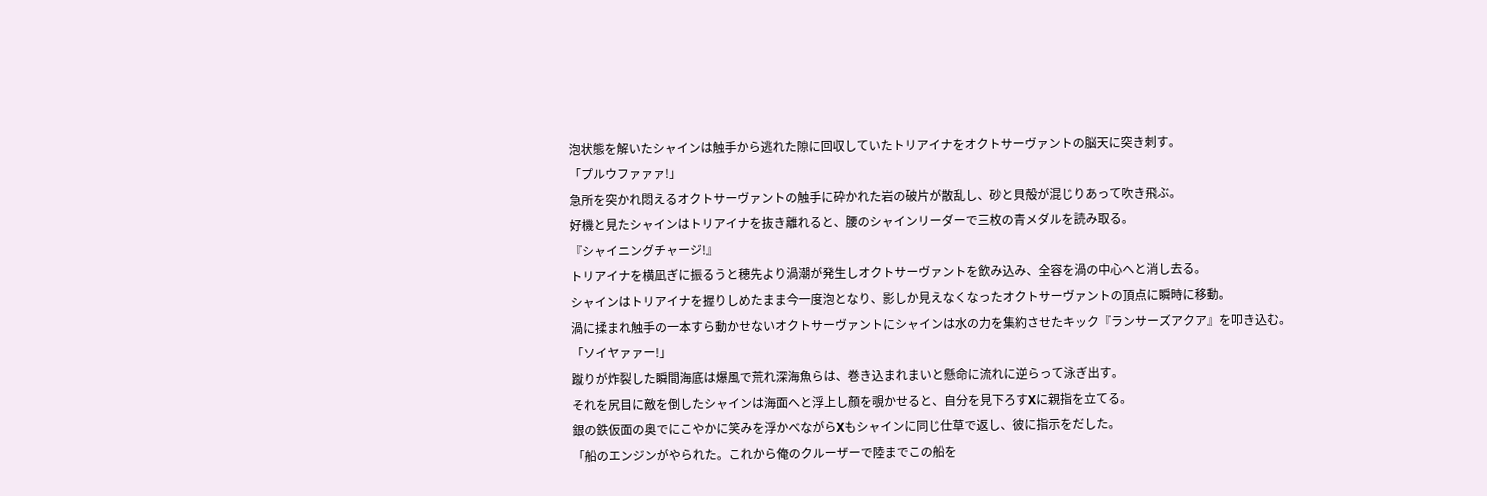泡状態を解いたシャインは触手から逃れた隙に回収していたトリアイナをオクトサーヴァントの脳天に突き刺す。
「プルウファァァ!」
急所を突かれ悶えるオクトサーヴァントの触手に砕かれた岩の破片が散乱し、砂と貝殻が混じりあって吹き飛ぶ。
好機と見たシャインはトリアイナを抜き離れると、腰のシャインリーダーで三枚の青メダルを読み取る。
『シャイニングチャージ!』
トリアイナを横凪ぎに振るうと穂先より渦潮が発生しオクトサーヴァントを飲み込み、全容を渦の中心へと消し去る。
シャインはトリアイナを握りしめたまま今一度泡となり、影しか見えなくなったオクトサーヴァントの頂点に瞬時に移動。
渦に揉まれ触手の一本すら動かせないオクトサーヴァントにシャインは水の力を集約させたキック『ランサーズアクア』を叩き込む。
「ソイヤァァー!」
蹴りが炸裂した瞬間海底は爆風で荒れ深海魚らは、巻き込まれまいと懸命に流れに逆らって泳ぎ出す。
それを尻目に敵を倒したシャインは海面へと浮上し顏を覗かせると、自分を見下ろすXに親指を立てる。
銀の鉄仮面の奥でにこやかに笑みを浮かべながらXもシャインに同じ仕草で返し、彼に指示をだした。
「船のエンジンがやられた。これから俺のクルーザーで陸までこの船を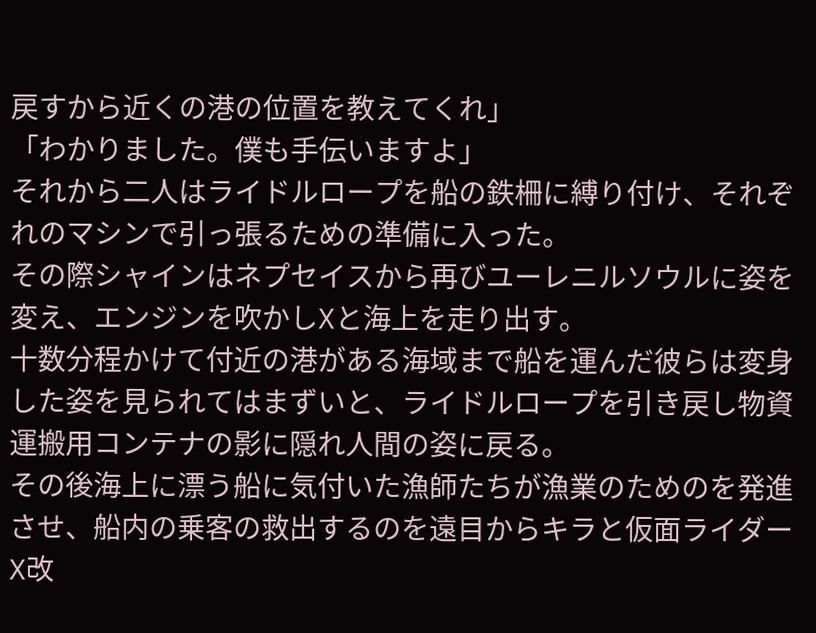戻すから近くの港の位置を教えてくれ」
「わかりました。僕も手伝いますよ」
それから二人はライドルロープを船の鉄柵に縛り付け、それぞれのマシンで引っ張るための準備に入った。
その際シャインはネプセイスから再びユーレニルソウルに姿を変え、エンジンを吹かしXと海上を走り出す。
十数分程かけて付近の港がある海域まで船を運んだ彼らは変身した姿を見られてはまずいと、ライドルロープを引き戻し物資運搬用コンテナの影に隠れ人間の姿に戻る。
その後海上に漂う船に気付いた漁師たちが漁業のためのを発進させ、船内の乗客の救出するのを遠目からキラと仮面ライダーX改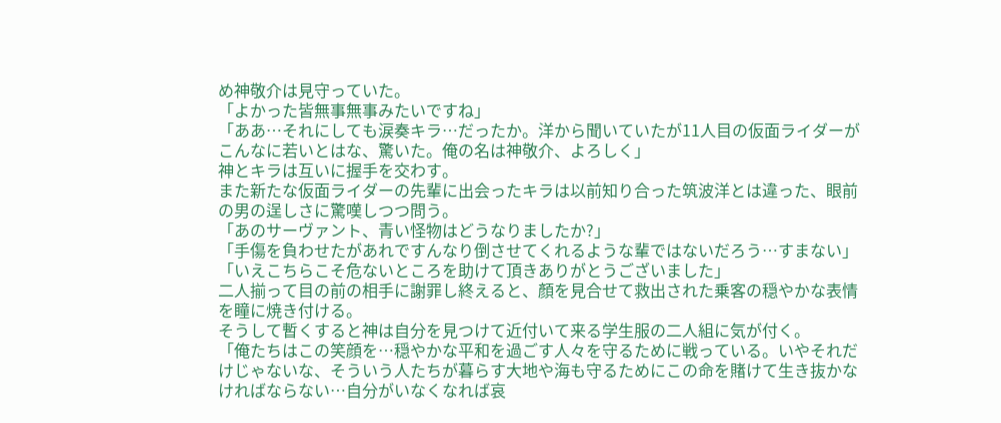め神敬介は見守っていた。
「よかった皆無事無事みたいですね」
「ああ…それにしても涙奏キラ…だったか。洋から聞いていたが11人目の仮面ライダーがこんなに若いとはな、驚いた。俺の名は神敬介、よろしく」
神とキラは互いに握手を交わす。
また新たな仮面ライダーの先輩に出会ったキラは以前知り合った筑波洋とは違った、眼前の男の逞しさに驚嘆しつつ問う。
「あのサーヴァント、青い怪物はどうなりましたか?」
「手傷を負わせたがあれですんなり倒させてくれるような輩ではないだろう…すまない」
「いえこちらこそ危ないところを助けて頂きありがとうございました」
二人揃って目の前の相手に謝罪し終えると、顏を見合せて救出された乗客の穏やかな表情を瞳に焼き付ける。
そうして暫くすると神は自分を見つけて近付いて来る学生服の二人組に気が付く。
「俺たちはこの笑顔を…穏やかな平和を過ごす人々を守るために戦っている。いやそれだけじゃないな、そういう人たちが暮らす大地や海も守るためにこの命を賭けて生き抜かなければならない…自分がいなくなれば哀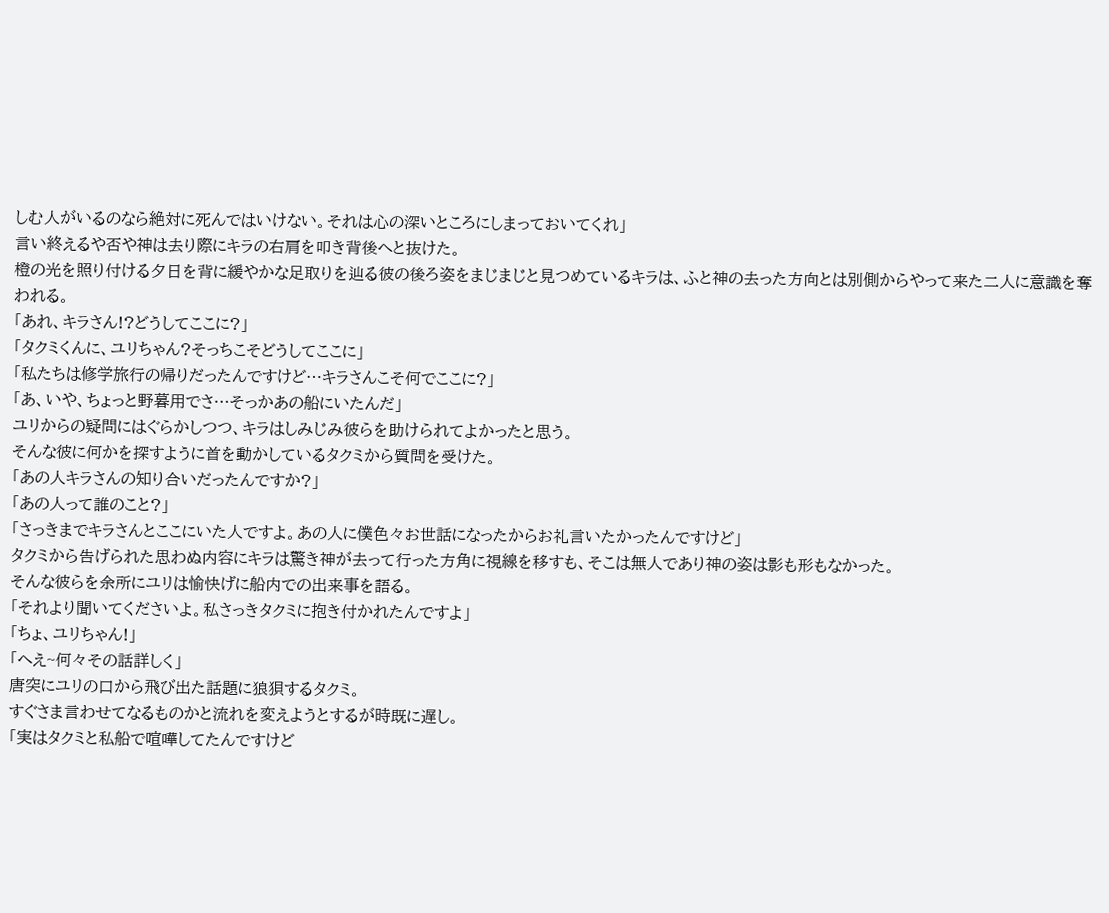しむ人がいるのなら絶対に死んではいけない。それは心の深いところにしまっておいてくれ」
言い終えるや否や神は去り際にキラの右肩を叩き背後へと抜けた。
橙の光を照り付ける夕日を背に緩やかな足取りを辿る彼の後ろ姿をまじまじと見つめているキラは、ふと神の去った方向とは別側からやって来た二人に意識を奪われる。
「あれ、キラさん!?どうしてここに?」
「タクミくんに、ユリちゃん?そっちこそどうしてここに」
「私たちは修学旅行の帰りだったんですけど…キラさんこそ何でここに?」
「あ、いや、ちょっと野暮用でさ…そっかあの船にいたんだ」
ユリからの疑問にはぐらかしつつ、キラはしみじみ彼らを助けられてよかったと思う。
そんな彼に何かを探すように首を動かしているタクミから質問を受けた。
「あの人キラさんの知り合いだったんですか?」
「あの人って誰のこと?」
「さっきまでキラさんとここにいた人ですよ。あの人に僕色々お世話になったからお礼言いたかったんですけど」
タクミから告げられた思わぬ内容にキラは驚き神が去って行った方角に視線を移すも、そこは無人であり神の姿は影も形もなかった。
そんな彼らを余所にユリは愉快げに船内での出来事を語る。
「それより聞いてくださいよ。私さっきタクミに抱き付かれたんですよ」
「ちょ、ユリちゃん!」
「へえ~何々その話詳しく」
唐突にユリの口から飛び出た話題に狼狽するタクミ。
すぐさま言わせてなるものかと流れを変えようとするが時既に遅し。
「実はタクミと私船で喧嘩してたんですけど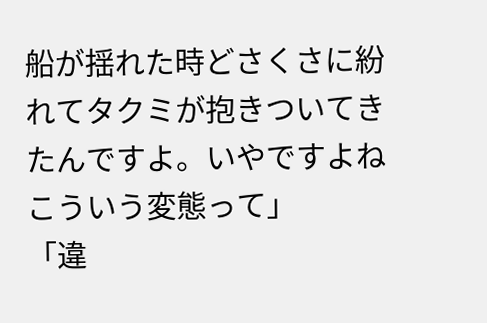船が揺れた時どさくさに紛れてタクミが抱きついてきたんですよ。いやですよねこういう変態って」
「違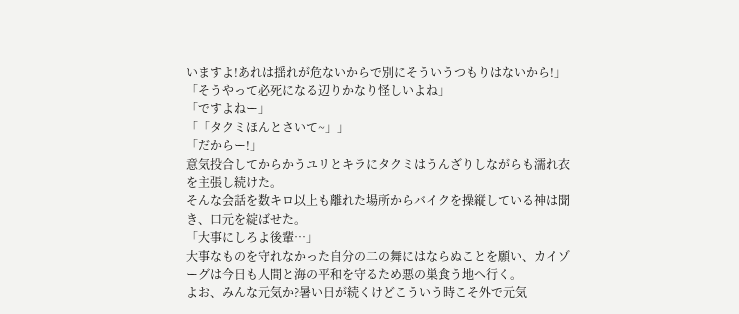いますよ!あれは揺れが危ないからで別にそういうつもりはないから!」
「そうやって必死になる辺りかなり怪しいよね」
「ですよねー」
「「タクミほんとさいて~」」
「だからー!」
意気投合してからかうユリとキラにタクミはうんざりしながらも濡れ衣を主張し続けた。
そんな会話を数キロ以上も離れた場所からバイクを操縦している神は聞き、口元を綻ばせた。
「大事にしろよ後輩…」
大事なものを守れなかった自分の二の舞にはならぬことを願い、カイゾーグは今日も人間と海の平和を守るため悪の巣食う地へ行く。
よお、みんな元気か?暑い日が続くけどこういう時こそ外で元気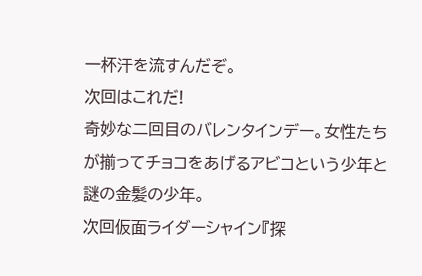一杯汗を流すんだぞ。
次回はこれだ!
奇妙な二回目のバレンタインデー。女性たちが揃ってチョコをあげるアビコという少年と謎の金髪の少年。
次回仮面ライダーシャイン『探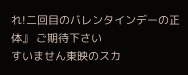れ!二回目のバレンタインデーの正体』 ご期待下さい
すいません東映のスカ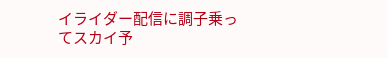イライダー配信に調子乗ってスカイ予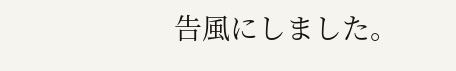告風にしました。